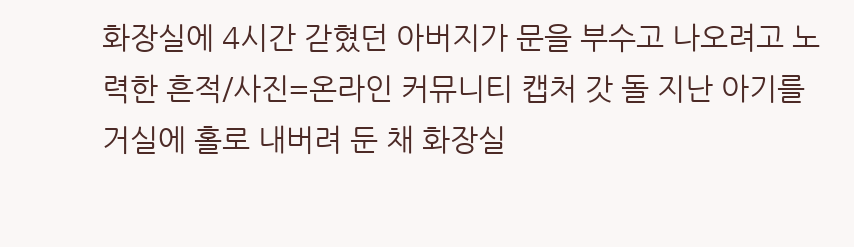화장실에 4시간 갇혔던 아버지가 문을 부수고 나오려고 노력한 흔적/사진=온라인 커뮤니티 캡처 갓 돌 지난 아기를 거실에 홀로 내버려 둔 채 화장실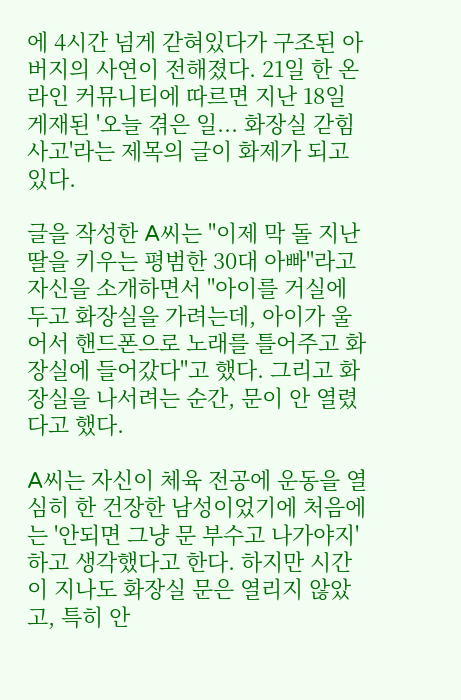에 4시간 넘게 갇혀있다가 구조된 아버지의 사연이 전해졌다. 21일 한 온라인 커뮤니티에 따르면 지난 18일 게재된 '오늘 겪은 일... 화장실 갇힘 사고'라는 제목의 글이 화제가 되고 있다.

글을 작성한 A씨는 "이제 막 돌 지난 딸을 키우는 평범한 30대 아빠"라고 자신을 소개하면서 "아이를 거실에 두고 화장실을 가려는데, 아이가 울어서 핸드폰으로 노래를 틀어주고 화장실에 들어갔다"고 했다. 그리고 화장실을 나서려는 순간, 문이 안 열렸다고 했다.

A씨는 자신이 체육 전공에 운동을 열심히 한 건장한 남성이었기에 처음에는 '안되면 그냥 문 부수고 나가야지'하고 생각했다고 한다. 하지만 시간이 지나도 화장실 문은 열리지 않았고, 특히 안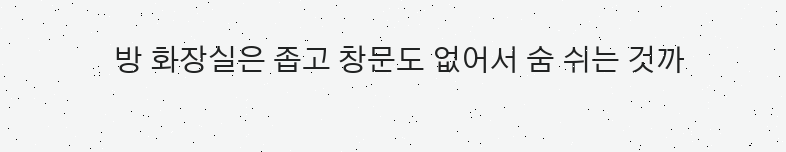방 화장실은 좁고 창문도 없어서 숨 쉬는 것까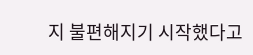지 불편해지기 시작했다고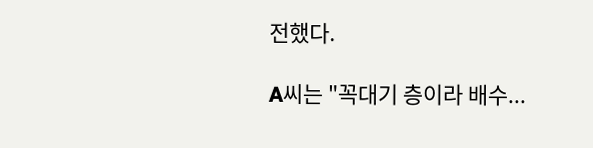전했다.

A씨는 "꼭대기 층이라 배수...